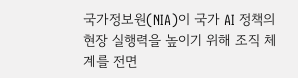국가정보원(NIA)이 국가 AI 정책의 현장 실행력을 높이기 위해 조직 체계를 전면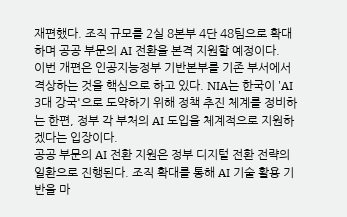재편했다. 조직 규모를 2실 8본부 4단 48팀으로 확대하며 공공 부문의 AI 전환을 본격 지원할 예정이다.
이번 개편은 인공지능정부 기반본부를 기존 부서에서 격상하는 것을 핵심으로 하고 있다. NIA는 한국이 'AI 3대 강국'으로 도약하기 위해 정책 추진 체계를 정비하는 한편, 정부 각 부처의 AI 도입을 체계적으로 지원하겠다는 입장이다.
공공 부문의 AI 전환 지원은 정부 디지털 전환 전략의 일환으로 진행된다. 조직 확대를 통해 AI 기술 활용 기반을 마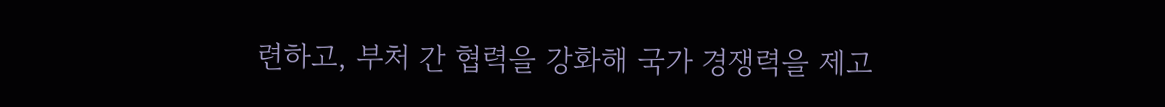련하고, 부처 간 협력을 강화해 국가 경쟁력을 제고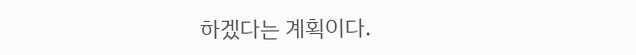하겠다는 계획이다.